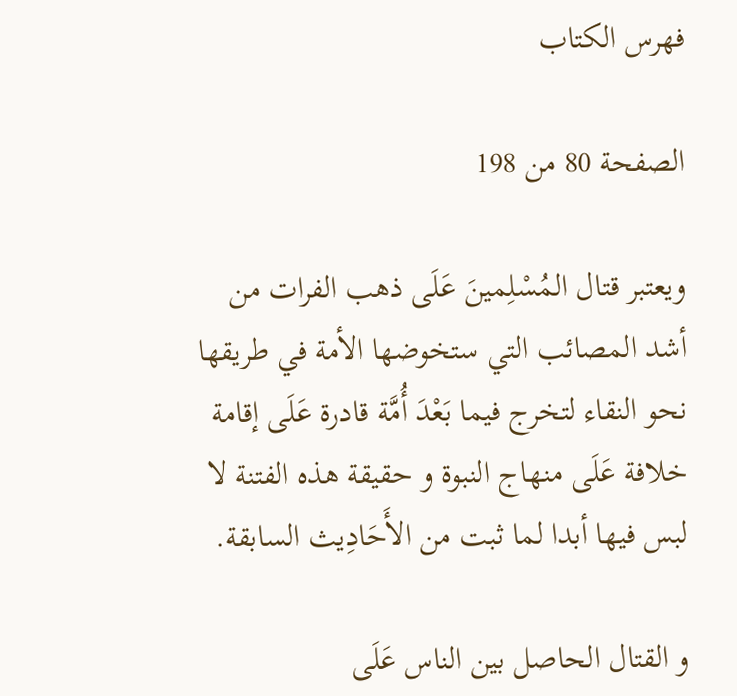فهرس الكتاب

الصفحة 80 من 198

ويعتبر قتال المُسْلِمينَ عَلَى ذهب الفرات من أشد المصائب التي ستخوضها الأمة في طريقها نحو النقاء لتخرج فيما بَعْدَ أُمَّة قادرة عَلَى إقامة خلافة عَلَى منهاج النبوة و حقيقة هذه الفتنة لا لبس فيها أبدا لما ثبت من الأَحَادِيث السابقة.

و القتال الحاصل بين الناس عَلَى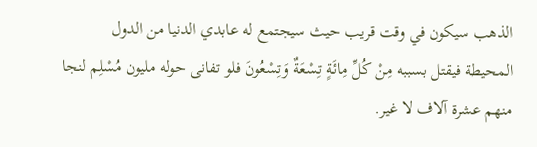الذهب سيكون في وقت قريب حيث سيجتمع له عابدي الدنيا من الدول المحيطة فيقتل بسببه مِنْ كُلِّ مِائَةٍ تِسْعَةٌ وَتِسْعُونَ فلو تفانى حوله مليون مُسْلِم لنجا منهم عشرة آلاف لا غير.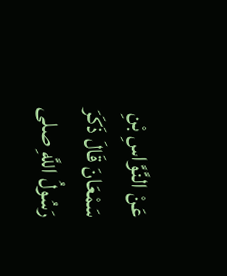عَنْ النَّوَّاسِ بْنِ سَمْعَانَ قَالَ ذَكَرَ رَسُولُ اللَّهِ صلى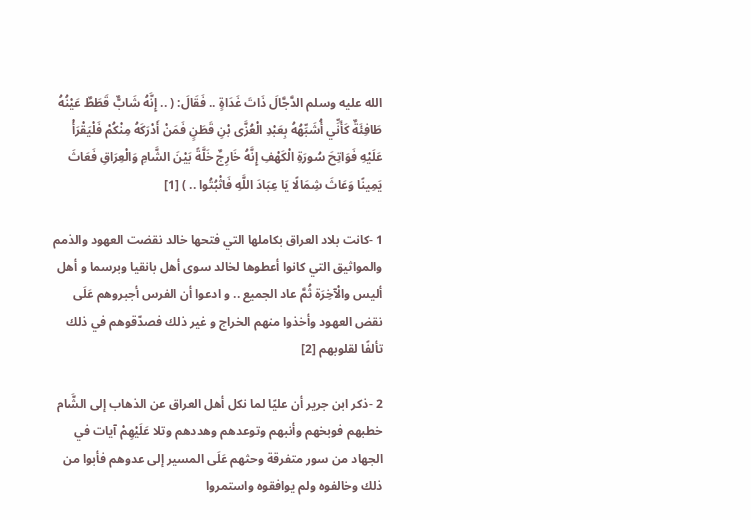الله عليه وسلم الدَّجَّالَ ذَاتَ غَدَاةٍ .. فَقَالَ: ( .. إِنَّهُ شَابٌّ قَطَطٌ عَيْنُهُ طَافِئَةٌ كَأَنِّي أُشَبِّهُهُ بِعَبْدِ الْعُزَّى بْنِ قَطَنٍ فَمَنْ أَدْرَكَهُ مِنْكُمْ فَلْيَقْرَأْ عَلَيْهِ فَوَاتِحَ سُورَةِ الْكَهْفِ إِنَّهُ خَارِجٌ خَلَّةً بَيْنَ الشَّامِ وَالْعِرَاقِ فَعَاثَ يَمِينًا وَعَاثَ شِمَالًا يَا عِبَادَ اللَّهِ فَاثْبُتُوا .. ) [1]

1 -كانت بلاد العراق بكاملها التي فتحها خالد نقضت العهود والذمم والمواثيق التي كانوا أعطوها لخالد سوى أهل بانقيا وبرسما و أهل أليس والْآخِرَة ثُمَّ عاد الجميع .. و ادعوا أن الفرس أجبروهم عَلَى نقض العهود وأخذوا منهم الخراج و غير ذلك فصدّقوهم في ذلك تألفًا لقلوبهم [2]

2 -ذكر ابن جرير أن عليًا لما نكل أهل العراق عن الذهاب إلى الشَّام خطبهم فوبخهم وأنبهم وتوعدهم وهددهم وتلا عَلَيْهِمْ آيات في الجهاد من سور متفرقة وحثهم عَلَى المسير إلى عدوهم فأبوا من ذلك وخالفوه ولم يوافقوه واستمروا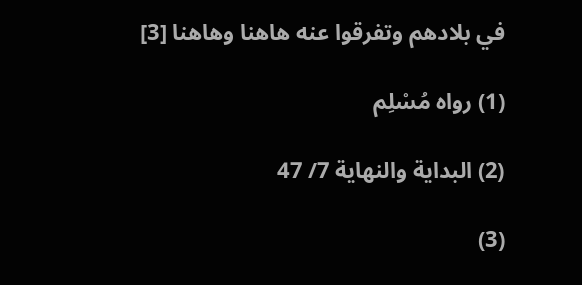في بلادهم وتفرقوا عنه هاهنا وهاهنا [3]

(1) رواه مُسْلِم

(2) البداية والنهاية 7/ 47

(3)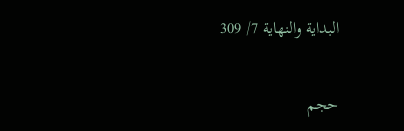البداية والنهاية 7/ 309

حجم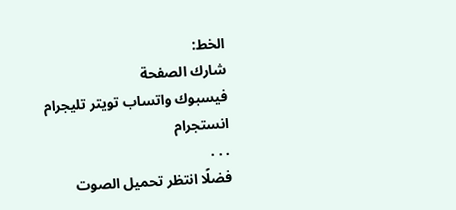الخط:
شارك الصفحة
فيسبوك واتساب تويتر تليجرام انستجرام
. . .
فضلًا انتظر تحميل الصوت